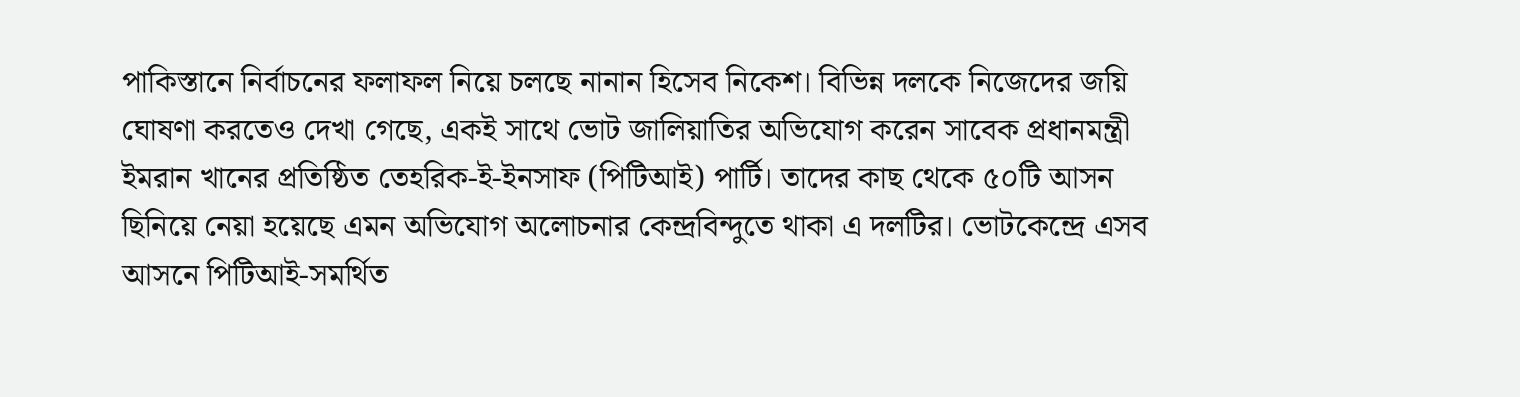পাকিস্তানে নির্বাচনের ফলাফল নিয়ে চলছে নানান হিসেব নিকেশ। বিভিন্ন দলকে নিজেদের জয়ি ঘোষণা করতেও দেখা গেছে, একই সাথে ভোট জালিয়াতির অভিযোগ করেন সাবেক প্রধানমন্ত্রী ইমরান খানের প্রতিষ্ঠিত তেহরিক-ই-ইনসাফ (পিটিআই) পার্টি। তাদের কাছ থেকে ৫০টি আসন ছিনিয়ে নেয়া হয়েছে এমন অভিযোগ অলোচনার কেন্দ্রবিন্দুতে থাকা এ দলটির। ভোটকেন্দ্রে এসব আসনে পিটিআই-সমর্থিত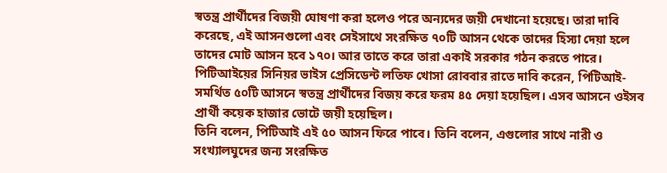স্বতন্ত্র প্রার্থীদের বিজয়ী ঘোষণা করা হলেও পরে অন্যদের জয়ী দেখানো হয়েছে। তারা দাবি করেছে, এই আসনগুলো এবং সেইসাথে সংরক্ষিত ৭০টি আসন থেকে তাদের হিস্যা দেয়া হলে তাদের মোট আসন হবে ১৭০। আর তাতে করে তারা একাই সরকার গঠন করতে পারে।
পিটিআইয়ের সিনিয়র ভাইস প্রেসিডেন্ট লতিফ খোসা রোববার রাতে দাবি করেন, পিটিআই-সমর্থিত ৫০টি আসনে স্বতন্ত্র প্রার্থীদের বিজয় করে ফরম ৪৫ দেয়া হয়েছিল। এসব আসনে ওইসব প্রার্থী কয়েক হাজার ভোটে জয়ী হয়েছিল।
তিনি বলেন, পিটিআই এই ৫০ আসন ফিরে পাবে। তিনি বলেন, এগুলোর সাথে নারী ও সংখ্যালঘুদের জন্য সংরক্ষিত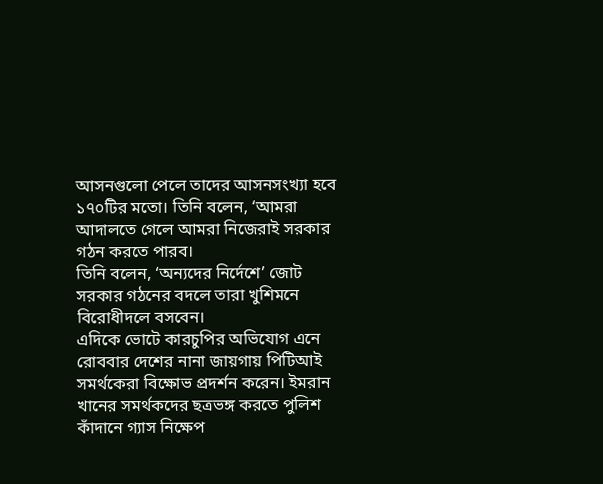আসনগুলো পেলে তাদের আসনসংখ্যা হবে ১৭০টির মতো। তিনি বলেন, ‘আমরা আদালতে গেলে আমরা নিজেরাই সরকার গঠন করতে পারব।
তিনি বলেন, ‘অন্যদের নির্দেশে’ জোট সরকার গঠনের বদলে তারা খুশিমনে বিরোধীদলে বসবেন।
এদিকে ভোটে কারচুপির অভিযোগ এনে রোববার দেশের নানা জায়গায় পিটিআই সমর্থকেরা বিক্ষোভ প্রদর্শন করেন। ইমরান খানের সমর্থকদের ছত্রভঙ্গ করতে পুলিশ কাঁদানে গ্যাস নিক্ষেপ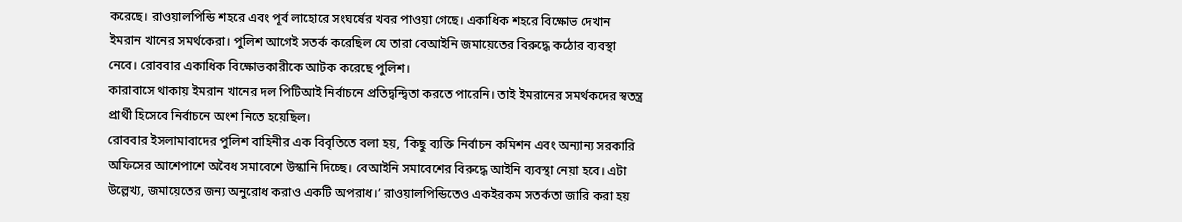করেছে। রাওয়ালপিন্ডি শহরে এবং পূর্ব লাহোরে সংঘর্ষের খবর পাওয়া গেছে। একাধিক শহরে বিক্ষোভ দেখান ইমরান খানের সমর্থকেরা। পুলিশ আগেই সতর্ক করেছিল যে তারা বেআইনি জমায়েতের বিরুদ্ধে কঠোর ব্যবস্থা নেবে। রোববার একাধিক বিক্ষোভকারীকে আটক করেছে পুলিশ।
কারাবাসে থাকায় ইমরান খানের দল পিটিআই নির্বাচনে প্রতিদ্বন্দ্বিতা করতে পারেনি। তাই ইমরানের সমর্থকদের স্বতন্ত্র প্রার্থী হিসেবে নির্বাচনে অংশ নিতে হয়েছিল।
রোববার ইসলামাবাদের পুলিশ বাহিনীর এক বিবৃতিতে বলা হয়, ‘কিছু ব্যক্তি নির্বাচন কমিশন এবং অন্যান্য সরকারি অফিসের আশেপাশে অবৈধ সমাবেশে উস্কানি দিচ্ছে। বেআইনি সমাবেশের বিরুদ্ধে আইনি ব্যবস্থা নেয়া হবে। এটা উল্লেখ্য, জমায়েতের জন্য অনুরোধ করাও একটি অপরাধ।’ রাওয়ালপিন্ডিতেও একইরকম সতর্কতা জারি করা হয়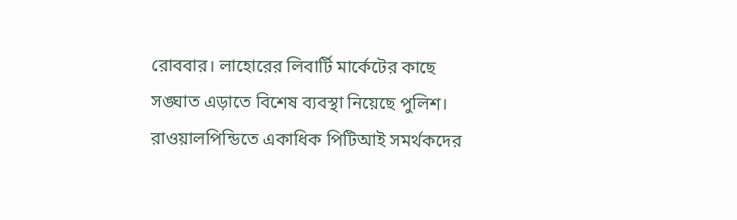রোববার। লাহোরের লিবার্টি মার্কেটের কাছে সঙ্ঘাত এড়াতে বিশেষ ব্যবস্থা নিয়েছে পুলিশ।
রাওয়ালপিন্ডিতে একাধিক পিটিআই সমর্থকদের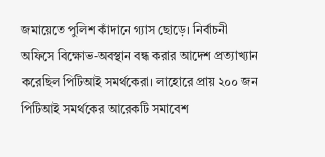জমায়েতে পুলিশ কাঁদানে গ্যাস ছোড়ে। নির্বাচনী অফিসে বিক্ষোভ-অবস্থান বন্ধ করার আদেশ প্রত্যাখ্যান করেছিল পিটিআই সমর্থকেরা। লাহোরে প্রায় ২০০ জন পিটিআই সমর্থকের আরেকটি সমাবেশ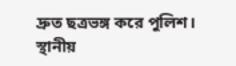দ্রুত ছত্রভঙ্গ করে পুলিশ।
স্থানীয়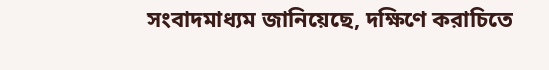সংবাদমাধ্যম জানিয়েছে, দক্ষিণে করাচিতে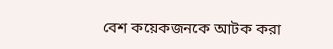বেশ কয়েকজনকে আটক করা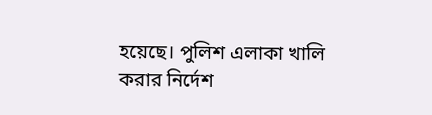হয়েছে। পুলিশ এলাকা খালি করার নির্দেশ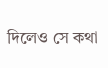দিলেও সে কথা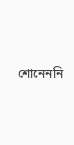শোনেননি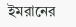ইমরানের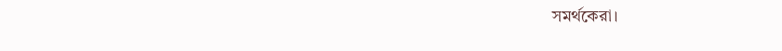সমর্থকেরা।